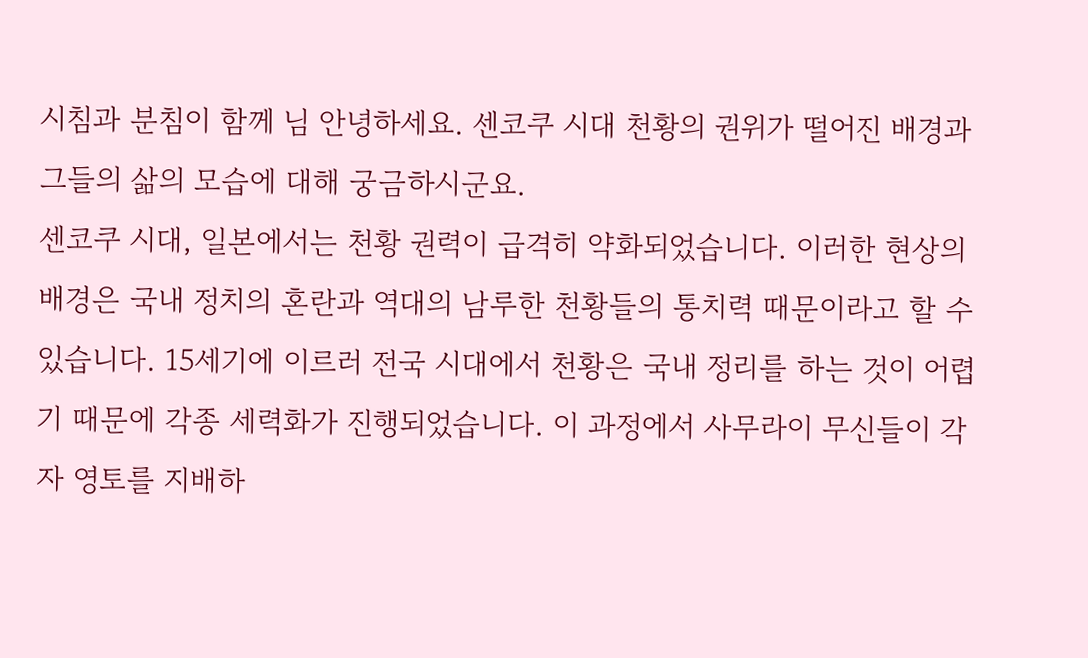시침과 분침이 함께 님 안녕하세요. 센코쿠 시대 천황의 권위가 떨어진 배경과 그들의 삶의 모습에 대해 궁금하시군요.
센코쿠 시대, 일본에서는 천황 권력이 급격히 약화되었습니다. 이러한 현상의 배경은 국내 정치의 혼란과 역대의 남루한 천황들의 통치력 때문이라고 할 수 있습니다. 15세기에 이르러 전국 시대에서 천황은 국내 정리를 하는 것이 어렵기 때문에 각종 세력화가 진행되었습니다. 이 과정에서 사무라이 무신들이 각자 영토를 지배하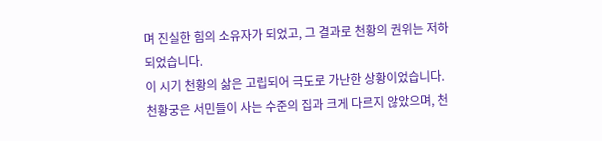며 진실한 힘의 소유자가 되었고, 그 결과로 천황의 권위는 저하되었습니다.
이 시기 천황의 삶은 고립되어 극도로 가난한 상황이었습니다. 천황궁은 서민들이 사는 수준의 집과 크게 다르지 않았으며, 천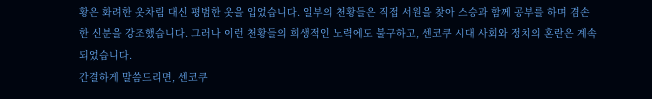황은 화려한 옷차림 대신 평범한 옷을 입었습니다. 일부의 천황들은 직접 서원을 찾아 스승과 함께 공부를 하며 겸손한 신분을 강조했습니다. 그러나 이런 천황들의 희생적인 노력에도 불구하고, 센코쿠 시대 사회와 정치의 혼란은 계속되었습니다.
간결하게 말씀드리면, 센코쿠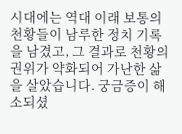시대에는 역대 이래 보통의 천황들이 남루한 정치 기록을 남겼고, 그 결과로 천황의 권위가 약화되어 가난한 삶을 살았습니다. 궁금증이 해소되셨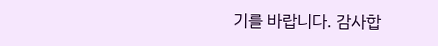기를 바랍니다. 감사합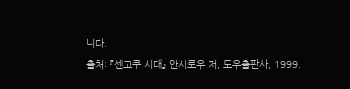니다.
출처: 『센고쿠 시대』 안시로우 저, 도우출판사, 1999.